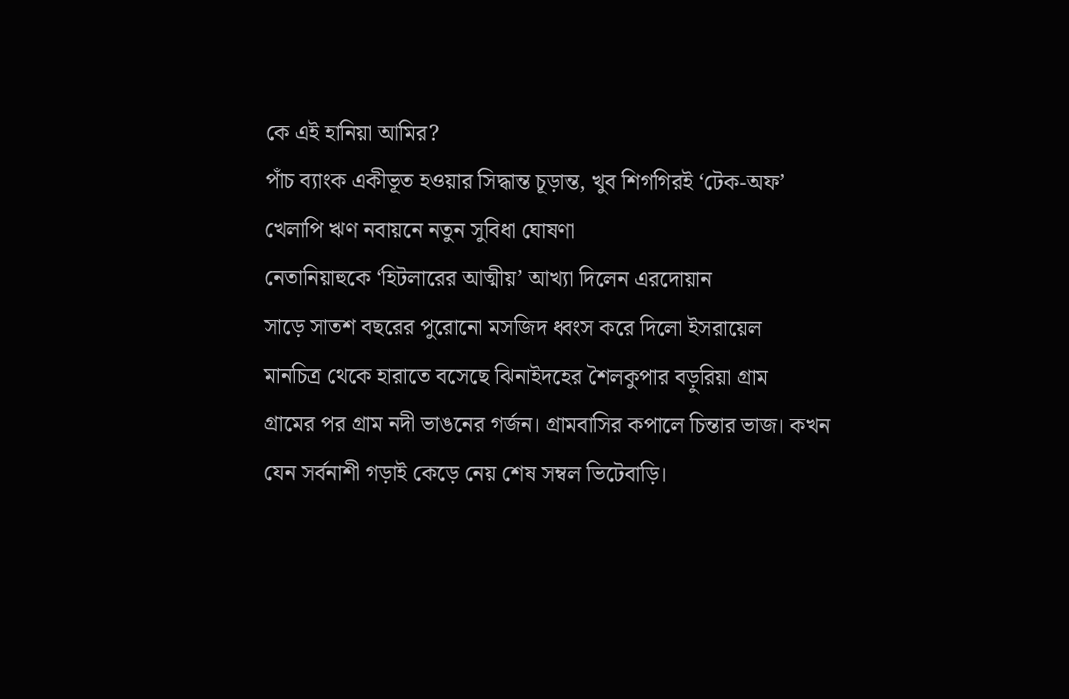কে এই হানিয়া আমির?
পাঁচ ব্যাংক একীভূত হওয়ার সিদ্ধান্ত চূড়ান্ত, খুব শিগগিরই ‘টেক-অফ’
খেলাপি ঋণ নবায়নে নতুন সুবিধা ঘোষণা
নেতানিয়াহুকে ‘হিটলারের আত্মীয়’ আখ্যা দিলেন এরদোয়ান
সাড়ে সাতশ বছরের পুরোনো মসজিদ ধ্বংস করে দিলো ইসরায়েল
মানচিত্র থেকে হারাতে বসেছে ঝিনাইদহের শৈলকুপার বড়ুরিয়া গ্রাম
গ্রামের পর গ্রাম নদী ভাঙনের গর্জন। গ্রামবাসির কপালে চিন্তার ভাজ। কখন যেন সর্বনাশী গড়াই কেড়ে নেয় শেষ সম্বল ভিটেবাড়ি।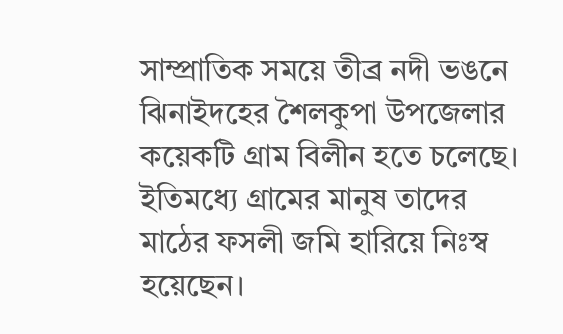সাম্প্রাতিক সময়ে তীব্র নদী ভঙনে ঝিনাইদহের শৈলকুপা উপজেলার কয়েকটি গ্রাম বিলীন হতে চলেছে। ইতিমধ্যে গ্রামের মানুষ তাদের মাঠের ফসলী জমি হারিয়ে নিঃস্ব হয়েছেন।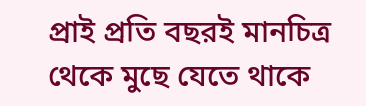প্রাই প্রতি বছরই মানচিত্র থেকে মুছে যেতে থাকে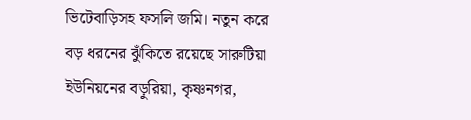ভিটেবাড়িসহ ফসলি জমি। নতুন করে বড় ধরনের ঝুঁকিতে রয়েছে সারুটিয়া ইউনিয়নের বড়ুরিয়া, কৃষ্ণনগর,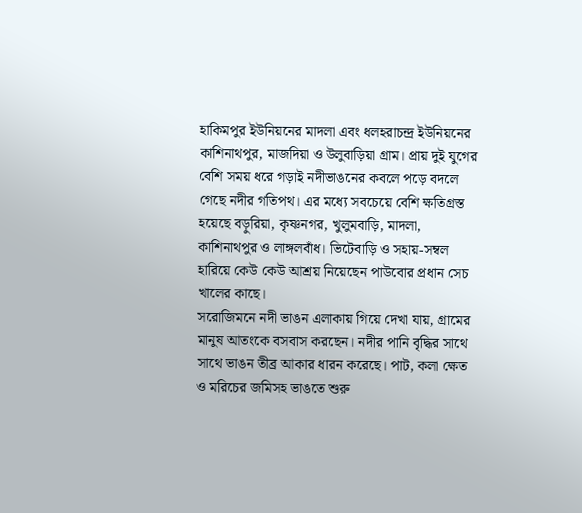হাকিমপুর ইউনিয়নের মাদলা এবং ধলহরাচন্দ্র ইউনিয়নের কাশিনাথপুর, মাজদিয়া ও উলুবাড়িয়া গ্রাম। প্রায় দুই যুগের বেশি সময় ধরে গড়াই নদীভাঙনের কবলে পড়ে বদলে গেছে নদীর গতিপথ। এর মধ্যে সবচেয়ে বেশি ক্ষতিগ্রস্ত হয়েছে বড়ুরিয়া, কৃষ্ণনগর, খুলুমবাড়ি, মাদলা, কাশিনাথপুর ও লাঙ্গলবাঁধ। ভিটেবাড়ি ও সহায়-সম্বল হারিয়ে কেউ কেউ আশ্রয় নিয়েছেন পাউবোর প্রধান সেচ খালের কাছে।
সরোজিমনে নদী ভাঙন এলাকায় গিয়ে দেখা যায়, গ্রামের মানুষ আতংকে বসবাস করছেন। নদীর পানি বৃদ্ধির সাথে সাথে ভাঙন তীব্র আকার ধারন করেছে। পাট, কলা ক্ষেত ও মরিচের জমিসহ ভাঙতে শুরু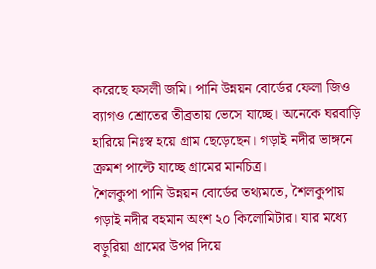করেছে ফসলী জমি। পানি উন্নয়ন বোর্ডের ফেলা জিও ব্যাগও শ্রোতের তীব্রতায় ভেসে যাচ্ছে। অনেকে ঘরবাড়ি হারিয়ে নিঃস্ব হয়ে গ্রাম ছেড়েছেন। গড়াই নদীর ভাঙ্গনে ক্রমশ পাল্টে যাচ্ছে গ্রামের মানচিত্র।
শৈলকুপা পানি উন্নয়ন বোর্ডের তথ্যমতে, শৈলকুপায় গড়াই নদীর বহমান অংশ ২০ কিলোমিটার। যার মধ্যে বড়ুরিয়া গ্রামের উপর দিয়ে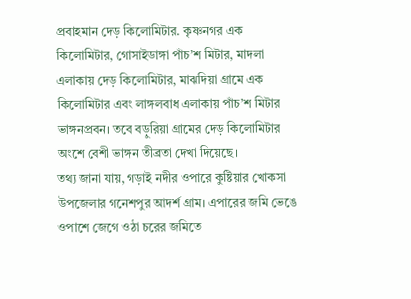প্রবাহমান দেড় কিলোমিটার. কৃষ্ণনগর এক কিলোমিটার, গোসাইডাঙ্গা পাঁচ’শ মিটার, মাদলা এলাকায় দেড় কিলোমিটার, মাঝদিয়া গ্রামে এক কিলোমিটার এবং লাঙ্গলবাধ এলাকায় পাঁচ’শ মিটার ভাঙ্গনপ্রবন। তবে বড়ুরিয়া গ্রামের দেড় কিলোমিটার অংশে বেশী ভাঙ্গন তীব্রতা দেখা দিয়েছে।
তথ্য জানা যায়, গড়াই নদীর ওপারে কুষ্টিয়ার খোকসা উপজেলার গনেশপুর আদর্শ গ্রাম। এপারের জমি ভেঙে ওপাশে জেগে ওঠা চরের জমিতে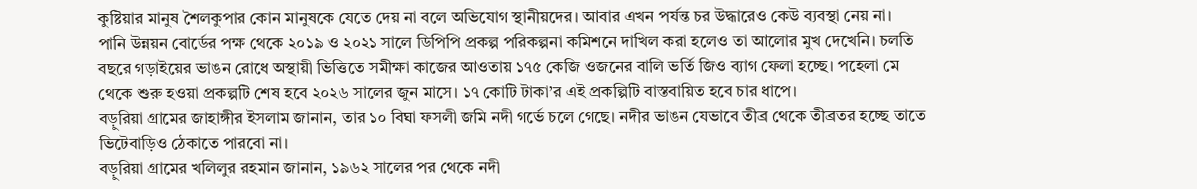কুষ্টিয়ার মানুষ শৈলকুপার কোন মানুষকে যেতে দেয় না বলে অভিযোগ স্থানীয়দের। আবার এখন পর্যন্ত চর উদ্ধারেও কেউ ব্যবস্থা নেয় না।
পানি উন্নয়ন বোর্ডের পক্ষ থেকে ২০১৯ ও ২০২১ সালে ডিপিপি প্রকল্প পরিকল্পনা কমিশনে দাখিল করা হলেও তা আলোর মুখ দেখেনি। চলতি বছরে গড়াইয়ের ভাঙন রোধে অস্থায়ী ভিত্তিতে সমীক্ষা কাজের আওতায় ১৭৫ কেজি ওজনের বালি ভর্তি জিও ব্যাগ ফেলা হচ্ছে। পহেলা মে থেকে শুরু হওয়া প্রকল্পটি শেষ হবে ২০২৬ সালের জুন মাসে। ১৭ কোটি টাকা’র এই প্রকল্পিটি বাস্তবায়িত হবে চার ধাপে।
বড়ুরিয়া গ্রামের জাহাঙ্গীর ইসলাম জানান, তার ১০ বিঘা ফসলী জমি নদী গর্ভে চলে গেছে। নদীর ভাঙন যেভাবে তীব্র থেকে তীব্রতর হচ্ছে তাতে ভিটেবাড়িও ঠেকাতে পারবো না।
বড়ুরিয়া গ্রামের খলিলুর রহমান জানান, ১৯৬২ সালের পর থেকে নদী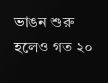ভাঙন শুরু হলেও গত ২০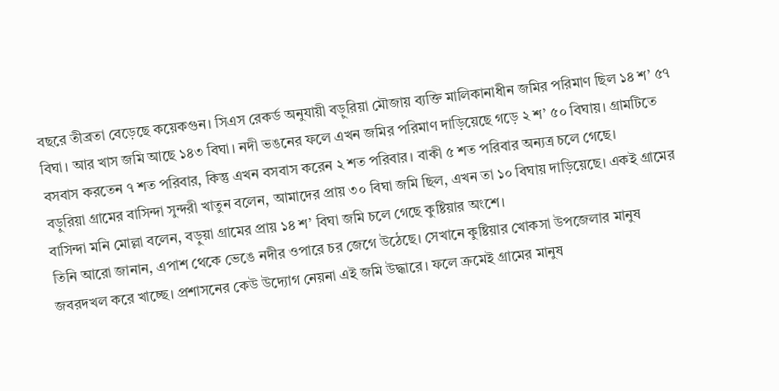বছরে তীব্রতা বেড়েছে কয়েকগুন। সিএস রেকর্ড অনুযায়ী বড়ুরিয়া মৌজায় ব্যক্তি মালিকানাধীন জমির পরিমাণ ছিল ১৪ শ’ ৫৭ বিঘা। আর খাস জমি আছে ১৪৩ বিঘা। নদী ভঙনের ফলে এখন জমির পরিমাণ দাড়িয়েছে গড়ে ২ শ’ ৫০ বিঘায়। গ্রামটিতে বসবাস করতেন ৭ শত পরিবার, কিন্তু এখন বসবাস করেন ২ শত পরিবার। বাকী ৫ শত পরিবার অন্যত্র চলে গেছে।
বড়ুরিয়া গ্রামের বাসিন্দা সুন্দরী খাতুন বলেন, আমাদের প্রায় ৩০ বিঘা জমি ছিল, এখন তা ১০ বিঘায় দাড়িয়েছে। একই গ্রামের বাসিন্দা মনি মোল্লা বলেন, বড়ুয়া গ্রামের প্রায় ১৪ শ’ বিঘা জমি চলে গেছে কুষ্টিয়ার অংশে।
তিনি আরো জানান, এপাশ থেকে ভেঙে নদীর ওপারে চর জেগে উঠেছে। সেখানে কুষ্টিয়ার খোকসা উপজেলার মানুষ জবরদখল করে খাচ্ছে। প্রশাসনের কেউ উদ্যোগ নেয়না এই জমি উদ্ধারে। ফলে ক্রমেই গ্রামের মানুষ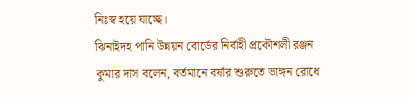নিঃস্ব হয়ে যাচ্ছে।
ঝিনাইদহ পানি উন্নয়ন বোর্ডের নির্বাহী প্রকৌশলী রঞ্জন কুমার দাস বলেন, বর্তমানে বর্ষার শুরুতে ভাঙ্গন রোধে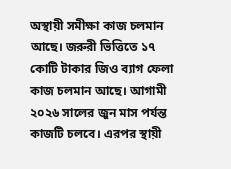অস্থায়ী সমীক্ষা কাজ চলমান আছে। জরুরী ভিত্তিতে ১৭ কোটি টাকার জিও ব্যাগ ফেলা কাজ চলমান আছে। আগামী ২০২৬ সালের জুন মাস পর্যন্ত কাজটি চলবে। এরপর স্থায়ী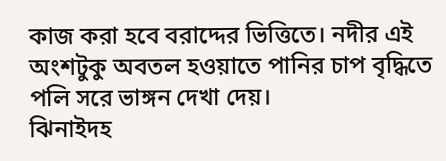কাজ করা হবে বরাদ্দের ভিত্তিতে। নদীর এই অংশটুকু অবতল হওয়াতে পানির চাপ বৃদ্ধিতে পলি সরে ভাঙ্গন দেখা দেয়।
ঝিনাইদহ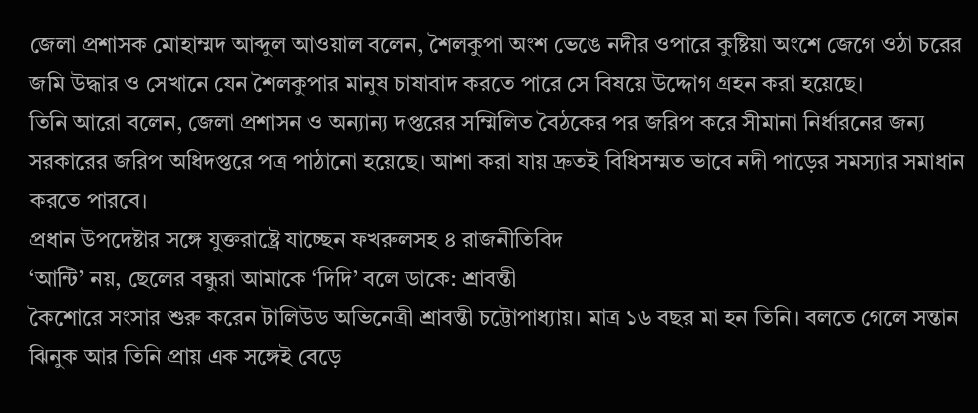জেলা প্রশাসক মোহাম্মদ আব্দুল আওয়াল বলেন, শৈলকুপা অংশ ভেঙে নদীর ওপারে কুষ্টিয়া অংশে জেগে ওঠা চরের জমি উদ্ধার ও সেখানে যেন শৈলকুপার মানুষ চাষাবাদ করতে পারে সে বিষয়ে উদ্দোগ গ্রহন করা হয়েছে।
তিনি আরো বলেন, জেলা প্রশাসন ও অন্যান্য দপ্তরের সম্মিলিত বৈঠকের পর জরিপ করে সীমানা নির্ধারনের জন্য সরকারের জরিপ অধিদপ্তরে পত্র পাঠানো হয়েছে। আশা করা যায় দ্রুতই বিধিসম্মত ভাবে নদী পাড়ের সমস্যার সমাধান করতে পারবে।
প্রধান উপদেষ্টার সঙ্গে যুক্তরাষ্ট্রে যাচ্ছেন ফখরুলসহ ৪ রাজনীতিবিদ
‘আন্টি’ নয়, ছেলের বন্ধুরা আমাকে ‘দিদি’ বলে ডাকে: শ্রাবন্তী
কৈশোরে সংসার শুরু করেন টালিউড অভিনেত্রী শ্রাবন্তী চট্টোপাধ্যায়। মাত্র ১৬ বছর মা হন তিনি। বলতে গেলে সন্তান ঝিনুক আর তিনি প্রায় এক সঙ্গেই বেড়ে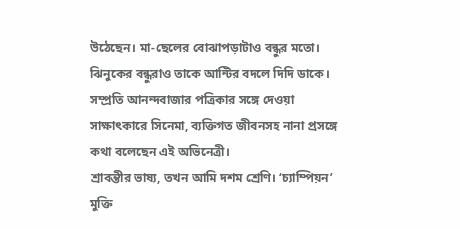উঠেছেন। মা-ছেলের বোঝাপড়াটাও বন্ধুর মতো। ঝিনুকের বন্ধুরাও তাকে আন্টির বদলে দিদি ডাকে।
সম্প্রতি আনন্দবাজার পত্রিকার সঙ্গে দেওয়া সাক্ষাৎকারে সিনেমা, ব্যক্তিগত জীবনসহ নানা প্রসঙ্গে কথা বলেছেন এই অভিনেত্রী।
শ্রাবন্তীর ভাষ্য, তখন আমি দশম শ্রেণি। ‘চ্যাম্পিয়ন’ মুক্তি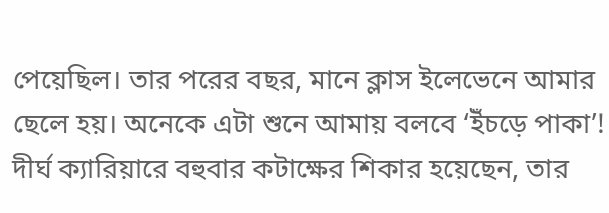পেয়েছিল। তার পরের বছর, মানে ক্লাস ইলেভেনে আমার ছেলে হয়। অনেকে এটা শুনে আমায় বলবে ‘ইঁচড়ে পাকা’!
দীর্ঘ ক্যারিয়ারে বহুবার কটাক্ষের শিকার হয়েছেন, তার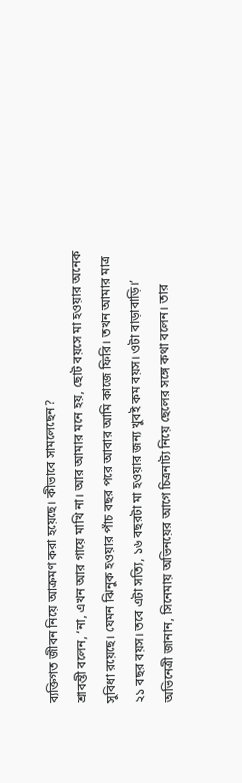ব্যক্তিগত জীবন নিয়ে আক্রমণ করা হয়েছে। কীভাবে সামলেছেন?
শ্রাবন্তী বলেন, ‘না, এখন আর গায়ে মাখি না। আর আমার মনে হয়, ছোট বয়সে মা হওয়ার অনেক সুবিধা রয়েছে। যেমন ঝিনুক হওয়ার পাঁচ বছর পরে আবার আমি কাজে ফিরি। তখন আমার মাত্র ২১ বছর বয়স। তবে এটা সত্যি, ১৬ বছরটা মা হওয়ার জন্য খুবই কম বয়স। ওটা বাড়াবাড়ি।’
অভিনেত্রী জানান, সিনেমায় অভিনয়ের আগে চিত্রনাট্য নিয়ে ছেলের সঙ্গে কথা বলেন। তার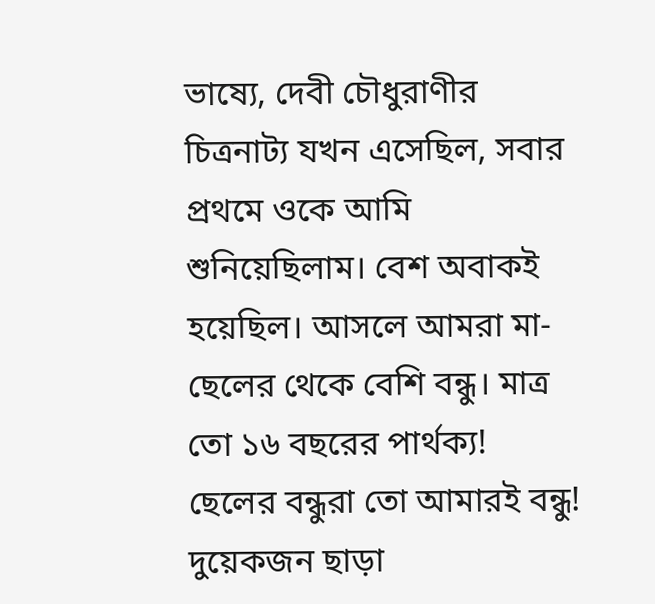ভাষ্যে, দেবী চৌধুরাণীর চিত্রনাট্য যখন এসেছিল, সবার প্রথমে ওকে আমি শুনিয়েছিলাম। বেশ অবাকই হয়েছিল। আসলে আমরা মা-ছেলের থেকে বেশি বন্ধু। মাত্র তো ১৬ বছরের পার্থক্য! ছেলের বন্ধুরা তো আমারই বন্ধু! দুয়েকজন ছাড়া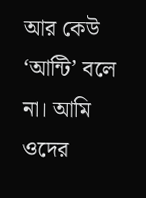আর কেউ ‘আন্টি’ বলে না। আমি ওদের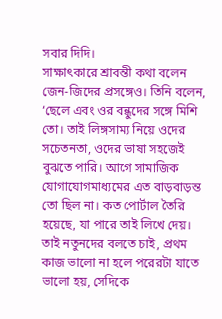সবার দিদি।
সাক্ষাৎকারে শ্রাবন্তী কথা বলেন জেন-জিদের প্রসঙ্গেও। তিনি বলেন, ‘ছেলে এবং ওর বন্ধুদের সঙ্গে মিশি তো। তাই লিঙ্গসাম্য নিয়ে ওদের সচেতনতা, ওদের ভাষা সহজেই বুঝতে পারি। আগে সামাজিক যোগাযোগমাধ্যমের এত বাড়বাড়ন্ত তো ছিল না। কত পোর্টাল তৈরি হয়েছে, যা পারে তাই লিখে দেয়। তাই নতুনদের বলতে চাই, প্রথম কাজ ভালো না হলে পরেরটা যাতে ভালো হয়, সেদিকে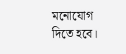মনোযোগ দিতে হবে।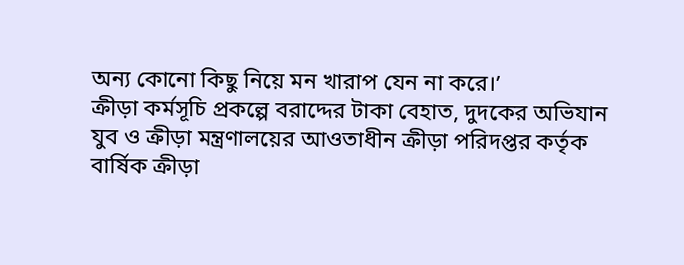অন্য কোনো কিছু নিয়ে মন খারাপ যেন না করে।’
ক্রীড়া কর্মসূচি প্রকল্পে বরাদ্দের টাকা বেহাত, দুদকের অভিযান
যুব ও ক্রীড়া মন্ত্রণালয়ের আওতাধীন ক্রীড়া পরিদপ্তর কর্তৃক বার্ষিক ক্রীড়া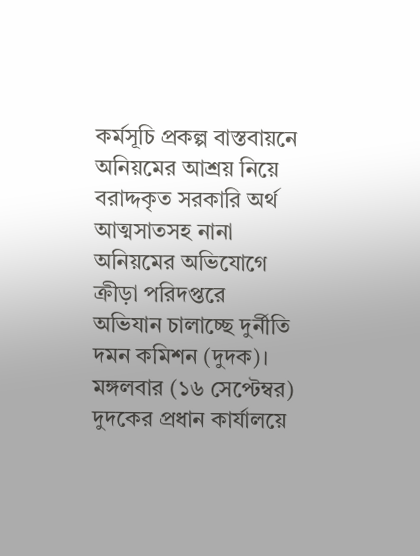কর্মসূচি প্রকল্প বাস্তবায়নে অনিয়মের আশ্রয় নিয়ে বরাদ্দকৃত সরকারি অর্থ আত্মসাতসহ নানা অনিয়মের অভিযোগে ক্রীড়া পরিদপ্তরে অভিযান চালাচ্ছে দুর্নীতি দমন কমিশন (দুদক)।
মঙ্গলবার (১৬ সেপ্টেম্বর) দুদকের প্রধান কার্যালয়ে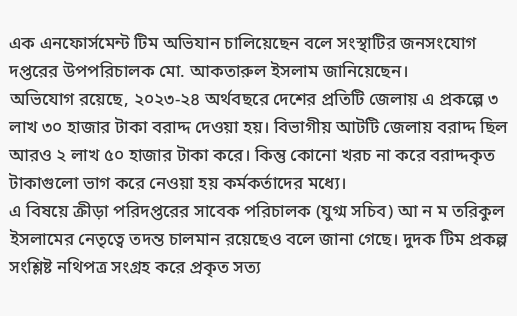এক এনফোর্সমেন্ট টিম অভিযান চালিয়েছেন বলে সংস্থাটির জনসংযোগ দপ্তরের উপপরিচালক মো. আকতারুল ইসলাম জানিয়েছেন।
অভিযোগ রয়েছে, ২০২৩-২৪ অর্থবছরে দেশের প্রতিটি জেলায় এ প্রকল্পে ৩ লাখ ৩০ হাজার টাকা বরাদ্দ দেওয়া হয়। বিভাগীয় আটটি জেলায় বরাদ্দ ছিল আরও ২ লাখ ৫০ হাজার টাকা করে। কিন্তু কোনো খরচ না করে বরাদ্দকৃত টাকাগুলো ভাগ করে নেওয়া হয় কর্মকর্তাদের মধ্যে।
এ বিষয়ে ক্রীড়া পরিদপ্তরের সাবেক পরিচালক (যুগ্ম সচিব) আ ন ম তরিকুল ইসলামের নেতৃত্বে তদন্ত চালমান রয়েছেও বলে জানা গেছে। দুদক টিম প্রকল্প সংশ্লিষ্ট নথিপত্র সংগ্রহ করে প্রকৃত সত্য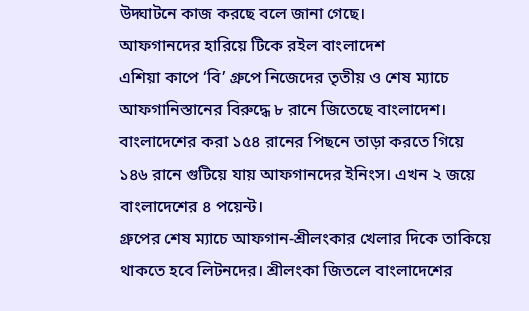উদ্ঘাটনে কাজ করছে বলে জানা গেছে।
আফগানদের হারিয়ে টিকে রইল বাংলাদেশ
এশিয়া কাপে ‘বি’ গ্রুপে নিজেদের তৃতীয় ও শেষ ম্যাচে আফগানিস্তানের বিরুদ্ধে ৮ রানে জিতেছে বাংলাদেশ। বাংলাদেশের করা ১৫৪ রানের পিছনে তাড়া করতে গিয়ে ১৪৬ রানে গুটিয়ে যায় আফগানদের ইনিংস। এখন ২ জয়ে বাংলাদেশের ৪ পয়েন্ট।
গ্রুপের শেষ ম্যাচে আফগান-শ্রীলংকার খেলার দিকে তাকিয়ে থাকতে হবে লিটনদের। শ্রীলংকা জিতলে বাংলাদেশের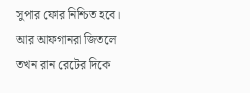সুপার ফোর নিশ্চিত হবে। আর আফগানরা জিতলে তখন রান রেটের দিকে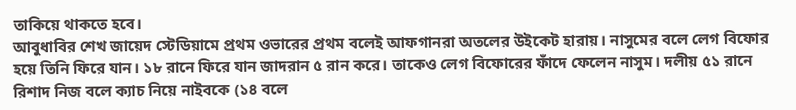তাকিয়ে থাকতে হবে।
আবুধাবির শেখ জায়েদ স্টেডিয়ামে প্রথম ওভারের প্রথম বলেই আফগানরা অতলের উইকেট হারায়। নাসুমের বলে লেগ বিফোর হয়ে তিনি ফিরে যান। ১৮ রানে ফিরে যান জাদরান ৫ রান করে। তাকেও লেগ বিফোরের ফাঁদে ফেলেন নাসুম। দলীয় ৫১ রানে রিশাদ নিজ বলে ক্যাচ নিয়ে নাইবকে (১৪ বলে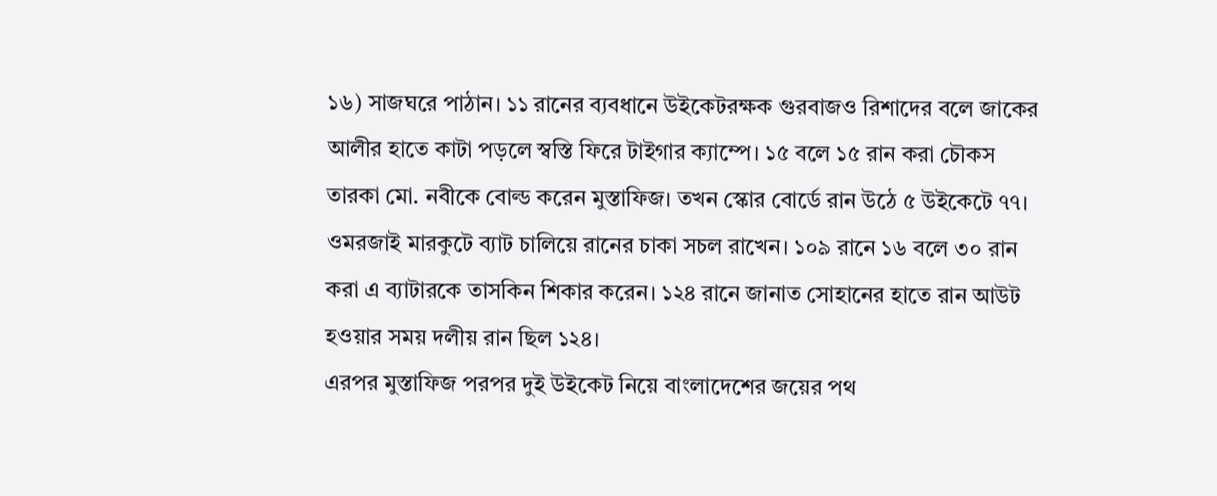১৬) সাজঘরে পাঠান। ১১ রানের ব্যবধানে উইকেটরক্ষক গুরবাজও রিশাদের বলে জাকের আলীর হাতে কাটা পড়লে স্বস্তি ফিরে টাইগার ক্যাম্পে। ১৫ বলে ১৫ রান করা চৌকস তারকা মো. নবীকে বোল্ড করেন মুস্তাফিজ। তখন স্কোর বোর্ডে রান উঠে ৫ উইকেটে ৭৭। ওমরজাই মারকুটে ব্যাট চালিয়ে রানের চাকা সচল রাখেন। ১০৯ রানে ১৬ বলে ৩০ রান করা এ ব্যাটারকে তাসকিন শিকার করেন। ১২৪ রানে জানাত সোহানের হাতে রান আউট হওয়ার সময় দলীয় রান ছিল ১২৪।
এরপর মুস্তাফিজ পরপর দুই উইকেট নিয়ে বাংলাদেশের জয়ের পথ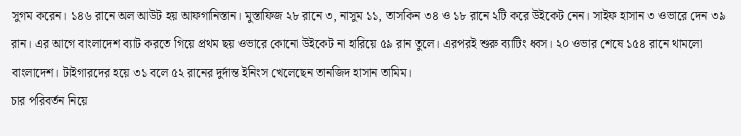সুগম করেন। ১৪৬ রানে অল আউট হয় আফগানিস্তান। মুস্তাফিজ ২৮ রানে ৩, নাসুম ১১, তাসকিন ৩৪ ও ১৮ রানে ২টি করে উইকেট নেন। সাইফ হাসান ৩ ওভারে দেন ৩৯ রান। এর আগে বাংলাদেশ ব্যাট করতে গিয়ে প্রথম ছয় ওভারে কোনো উইকেট না হারিয়ে ৫৯ রান তুলে। এরপরই শুরু ব্যাটিং ধ্বস। ২০ ওভার শেষে ১৫৪ রানে থামলো বাংলাদেশ। টাইগারদের হয়ে ৩১ বলে ৫২ রানের দুর্দান্ত ইনিংস খেলেছেন তানজিদ হাসান তামিম।
চার পরিবর্তন নিয়ে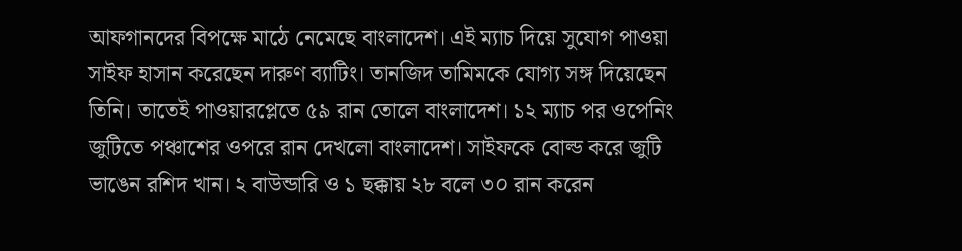আফগানদের বিপক্ষে মাঠে নেমেছে বাংলাদেশ। এই ম্যাচ দিয়ে সুযোগ পাওয়া সাইফ হাসান করেছেন দারুণ ব্যাটিং। তানজিদ তামিমকে যোগ্য সঙ্গ দিয়েছেন তিনি। তাতেই পাওয়ারপ্লেতে ৫৯ রান তোলে বাংলাদেশ। ১২ ম্যাচ পর ওপেনিং জুটিতে পঞ্চাশের ওপরে রান দেখলো বাংলাদেশ। সাইফকে বোল্ড করে জুটি ভাঙেন রশিদ খান। ২ বাউন্ডারি ও ১ ছক্কায় ২৮ বলে ৩০ রান করেন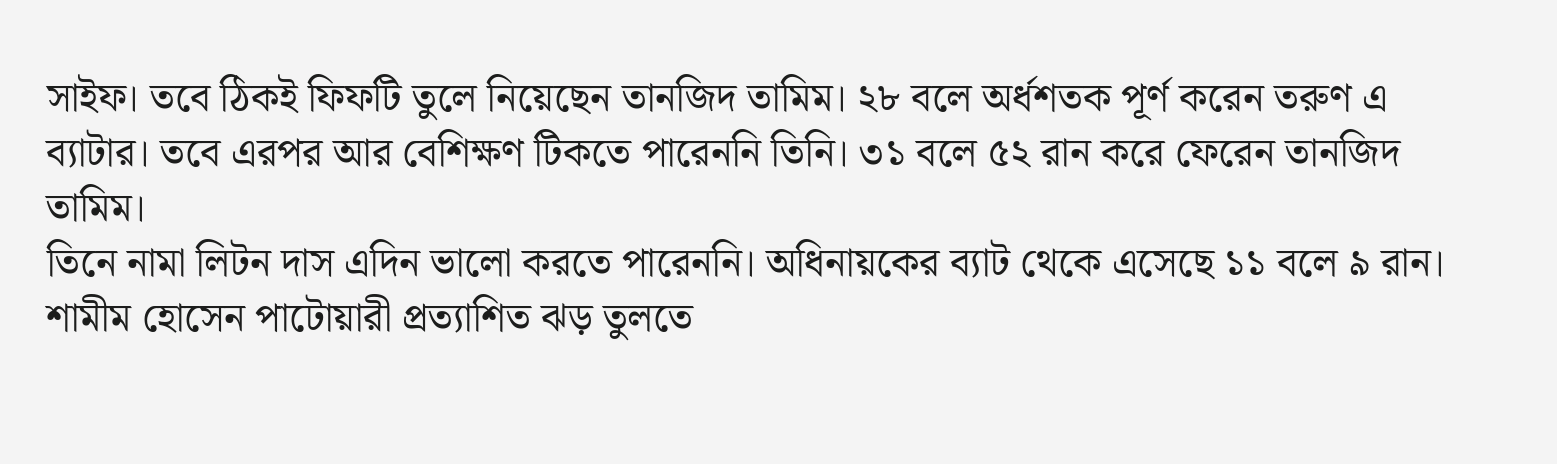সাইফ। তবে ঠিকই ফিফটি তুলে নিয়েছেন তানজিদ তামিম। ২৮ বলে অর্ধশতক পূর্ণ করেন তরুণ এ ব্যাটার। তবে এরপর আর বেশিক্ষণ টিকতে পারেননি তিনি। ৩১ বলে ৫২ রান করে ফেরেন তানজিদ তামিম।
তিনে নামা লিটন দাস এদিন ভালো করতে পারেননি। অধিনায়কের ব্যাট থেকে এসেছে ১১ বলে ৯ রান। শামীম হোসেন পাটোয়ারী প্রত্যাশিত ঝড় তুলতে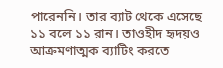পারেননি। তার ব্যাট থেকে এসেছে ১১ বলে ১১ রান। তাওহীদ হৃদয়ও আক্রমণাত্মক ব্যাটিং করতে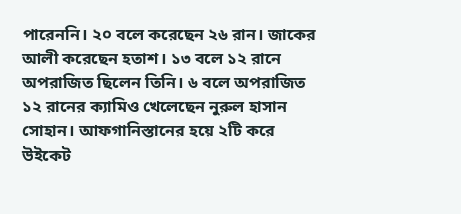পারেননি। ২০ বলে করেছেন ২৬ রান। জাকের আলী করেছেন হতাশ। ১৩ বলে ১২ রানে অপরাজিত ছিলেন তিনি। ৬ বলে অপরাজিত ১২ রানের ক্যামিও খেলেছেন নুরুল হাসান সোহান। আফগানিস্তানের হয়ে ২টি করে উইকেট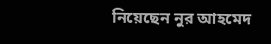নিয়েছেন নুর আহমেদ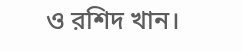ও রশিদ খান।